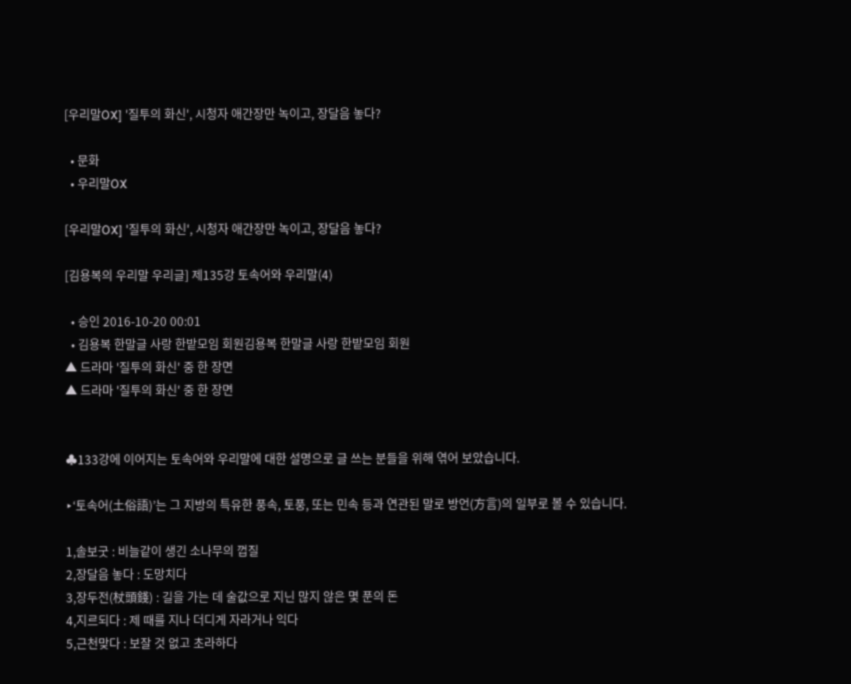[우리말OX] '질투의 화신', 시청자 애간장만 녹이고, 장달음 놓다?

  • 문화
  • 우리말OX

[우리말OX] '질투의 화신', 시청자 애간장만 녹이고, 장달음 놓다?

[김용복의 우리말 우리글] 제135강 토속어와 우리말(4)

  • 승인 2016-10-20 00:01
  • 김용복 한말글 사랑 한밭모임 회원김용복 한말글 사랑 한밭모임 회원
▲ 드라마 '질투의 화신' 중 한 장면
▲ 드라마 '질투의 화신' 중 한 장면


♣133강에 이어지는 토속어와 우리말에 대한 설명으로 글 쓰는 분들을 위해 엮어 보았습니다.

‣‘토속어(土俗語)’는 그 지방의 특유한 풍속, 토풍, 또는 민속 등과 연관된 말로 방언(方言)의 일부로 볼 수 있습니다.

1,솔보굿 : 비늘같이 생긴 소나무의 껍질
2,장달음 놓다 : 도망치다
3,장두전(杖頭錢) : 길을 가는 데 술값으로 지닌 많지 않은 몇 푼의 돈
4,지르되다 : 제 때를 지나 더디게 자라거나 익다
5,근천맞다 : 보잘 것 없고 초라하다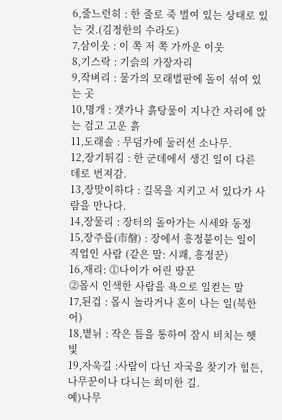6,줄느런히 : 한 줄로 죽 벌여 있는 상태로 있는 것.(김정한의 수라도)
7,삼이웃 : 이 쪽 저 쪽 가까운 이웃
8,기스락 : 기슭의 가장자리
9,작벼리 : 물가의 모래벌판에 돌이 섞여 있는 곳
10,명개 : 갯가나 흙탕물이 지나간 자리에 앉는 검고 고운 흙
11,도래솔 : 무덤가에 둘러선 소나무.
12,장기튀김 : 한 군데에서 생긴 일이 다른 데로 번져감.
13,장맞이하다 : 길목을 지키고 서 있다가 사람을 만나다.
14,장물리 : 장터의 돌아가는 시세와 동정
15,장주릅(市僧) : 장에서 흥정붙이는 일이 직업인 사람 (같은 말: 시쾌, 흥정꾼)
16,재리: ⓵나이가 어린 땅꾼
⓶몹시 인색한 사람을 욕으로 일컫는 말
17,된겁 : 몹시 놀라거나 혼이 나는 일(북한어)
18,볕뉘 : 작은 틈을 통하여 잠시 비치는 햇빛
19,자욱길 :사람이 다닌 자국을 찾기가 힘든, 나무꾼이나 다니는 희미한 길.
예)나무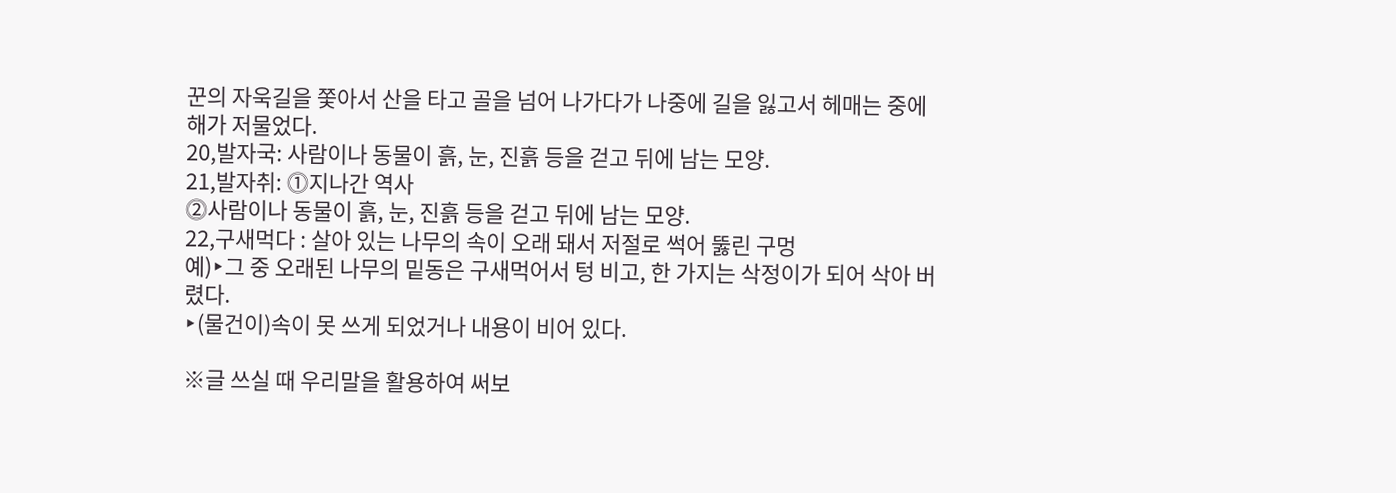꾼의 자욱길을 쫓아서 산을 타고 골을 넘어 나가다가 나중에 길을 잃고서 헤매는 중에 해가 저물었다.
20,발자국: 사람이나 동물이 흙, 눈, 진흙 등을 걷고 뒤에 남는 모양.
21,발자취: ⓵지나간 역사
⓶사람이나 동물이 흙, 눈, 진흙 등을 걷고 뒤에 남는 모양.
22,구새먹다 : 살아 있는 나무의 속이 오래 돼서 저절로 썩어 뚫린 구멍
예)‣그 중 오래된 나무의 밑동은 구새먹어서 텅 비고, 한 가지는 삭정이가 되어 삭아 버렸다.
‣(물건이)속이 못 쓰게 되었거나 내용이 비어 있다.

※글 쓰실 때 우리말을 활용하여 써보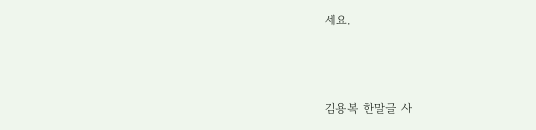세요.



김용복 한말글 사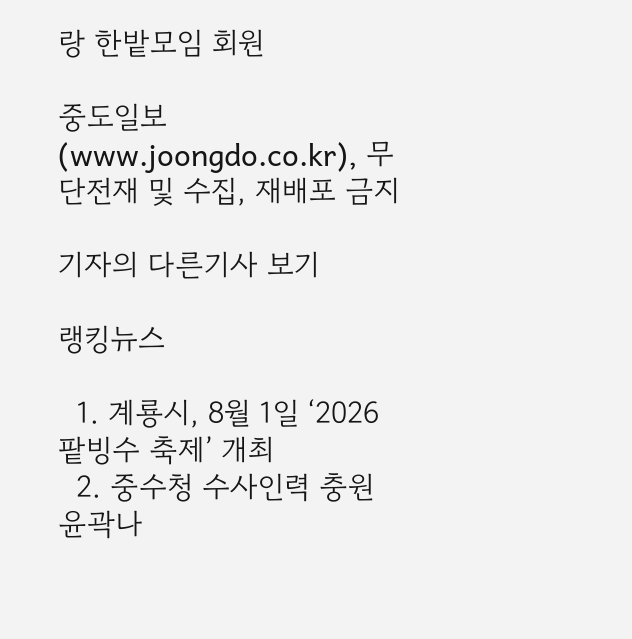랑 한밭모임 회원

중도일보(www.joongdo.co.kr), 무단전재 및 수집, 재배포 금지

기자의 다른기사 보기

랭킹뉴스

  1. 계룡시, 8월 1일 ‘2026 팥빙수 축제’ 개최
  2. 중수청 수사인력 충원 윤곽나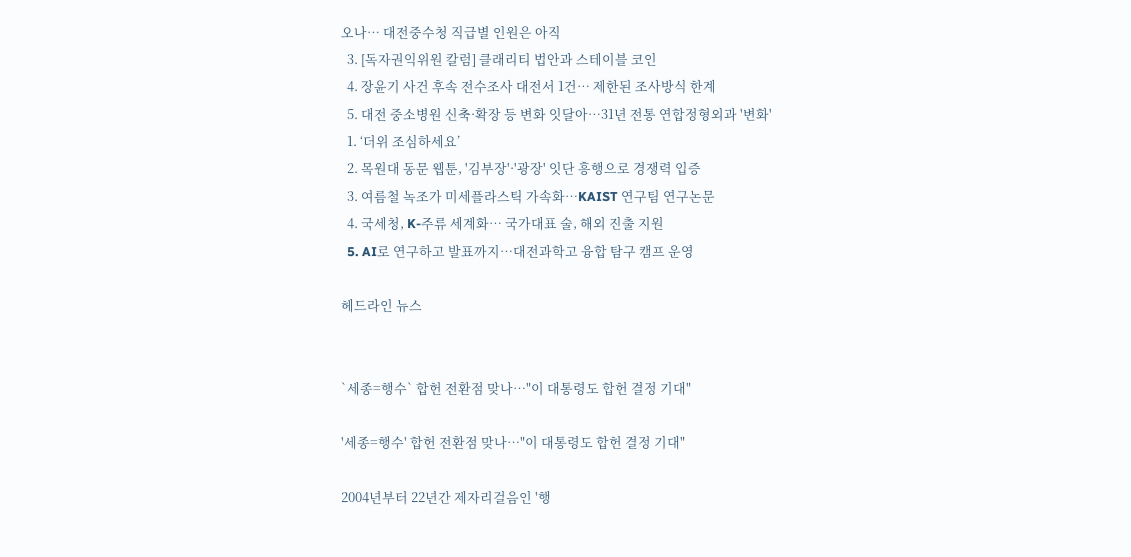오나… 대전중수청 직급별 인원은 아직
  3. [독자권익위원 칼럼] 클래리티 법안과 스테이블 코인
  4. 장윤기 사건 후속 전수조사 대전서 1건… 제한된 조사방식 한계
  5. 대전 중소병원 신축·확장 등 변화 잇달아…31년 전통 연합정형외과 '변화'
  1. ‘더위 조심하세요’
  2. 목원대 동문 웹툰, '김부장'·'광장' 잇단 흥행으로 경쟁력 입증
  3. 여름철 녹조가 미세플라스틱 가속화…KAIST 연구팀 연구논문
  4. 국세청, K-주류 세계화… 국가대표 술, 해외 진출 지원
  5. AI로 연구하고 발표까지…대전과학고 융합 탐구 캠프 운영

헤드라인 뉴스


`세종=행수` 합헌 전환점 맞나…"이 대통령도 합헌 결정 기대"

'세종=행수' 합헌 전환점 맞나…"이 대통령도 합헌 결정 기대"

2004년부터 22년간 제자리걸음인 '행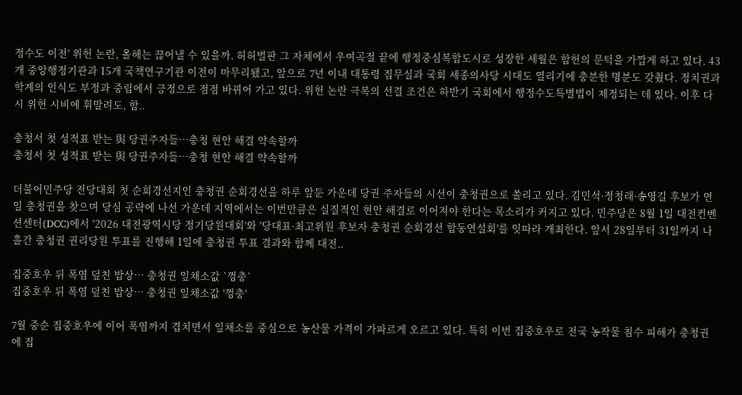정수도 이전' 위헌 논란, 올해는 끊어낼 수 있을까. 허허벌판 그 자체에서 우여곡절 끝에 행정중심복합도시로 성장한 세월은 합헌의 문턱을 가깝게 하고 있다. 43개 중앙행정기관과 15개 국책연구기관 이전이 마무리됐고, 앞으로 7년 이내 대통령 집무실과 국회 세종의사당 시대도 열리기에 충분한 명분도 갖췄다. 정치권과 학계의 인식도 부정과 중립에서 긍정으로 점점 바뀌어 가고 있다. 위헌 논란 극복의 선결 조건은 하반기 국회에서 행정수도특별법이 제정되는 데 있다. 이후 다시 위헌 시비에 휘말려도, 합..

충청서 첫 성적표 받는 與 당권주자들…충청 현안 해결 약속할까
충청서 첫 성적표 받는 與 당권주자들…충청 현안 해결 약속할까

더불어민주당 전당대회 첫 순회경선지인 충청권 순회경선을 하루 앞둔 가운데 당권 주자들의 시선이 충청권으로 쏠리고 있다. 김민석·정청래·송영길 후보가 연일 충청권을 찾으며 당심 공략에 나선 가운데 지역에서는 이번만큼은 실질적인 현안 해결로 이어져야 한다는 목소리가 커지고 있다. 민주당은 8월 1일 대전컨벤션센터(DCC)에서 '2026 대전광역시당 정기당원대회'와 '당대표·최고위원 후보자 충청권 순회경선 합동연설회'를 잇따라 개최한다. 앞서 28일부터 31일까지 나흘간 충청권 권리당원 투표를 진행해 1일에 충청권 투표 결과와 함께 대전..

집중호우 뒤 폭염 덮친 밥상… 충청권 잎채소값 `껑충`
집중호우 뒤 폭염 덮친 밥상… 충청권 잎채소값 '껑충'

7월 중순 집중호우에 이어 폭염까지 겹치면서 잎채소를 중심으로 농산물 가격이 가파르게 오르고 있다. 특히 이번 집중호우로 전국 농작물 침수 피해가 충청권에 집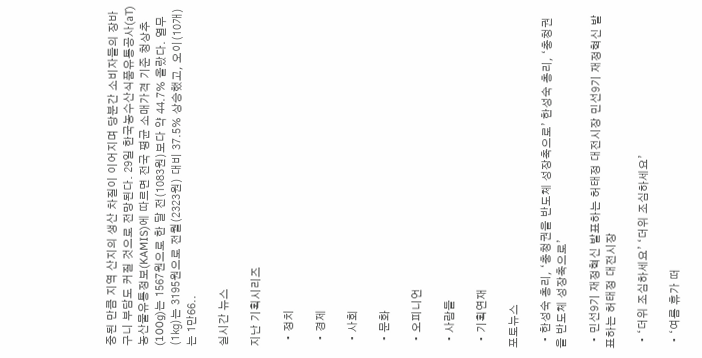중된 만큼 지역 산지의 생산 차질이 이어지며 당분간 소비자들의 장바구니 부담도 커질 것으로 전망된다. 29일 한국농수산식품유통공사(aT) 농산물유통정보(KAMIS)에 따르면 전국 평균 소매가격 기준 청상추(100g)는 1567원으로 한 달 전(1083원)보다 약 44.7% 올랐다. 열무(1㎏)는 3195원으로 전월(2323원) 대비 37.5% 상승했고, 오이(10개)는 1만66..

실시간 뉴스

지난 기획시리즈

  • 정치

  • 경제

  • 사회

  • 문화

  • 오피니언

  • 사람들

  • 기획연재

포토뉴스

  • 한성숙 총리, ‘충청권을 반도체 성장축으로’ 한성숙 총리, ‘충청권을 반도체 성장축으로’

  • 민선9기 재정혁신 발표하는 허태정 대전시장 민선9기 재정혁신 발표하는 허태정 대전시장

  • ‘더위 조심하세요’ ‘더위 조심하세요’

  • ‘여름 휴가 떠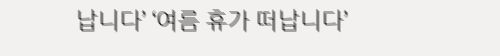납니다’ ‘여름 휴가 떠납니다’